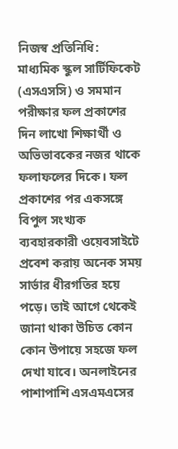নিজস্ব প্রতিনিধি: মাধ্যমিক স্কুল সার্টিফিকেট (এসএসসি) ও সমমান পরীক্ষার ফল প্রকাশের দিন লাখো শিক্ষার্থী ও অভিভাবকের নজর থাকে ফলাফলের দিকে। ফল প্রকাশের পর একসঙ্গে বিপুল সংখ্যক ব্যবহারকারী ওয়েবসাইটে প্রবেশ করায় অনেক সময় সার্ভার ধীরগতির হয়ে পড়ে। তাই আগে থেকেই জানা থাকা উচিত কোন কোন উপায়ে সহজে ফল দেখা যাবে। অনলাইনের পাশাপাশি এসএমএসের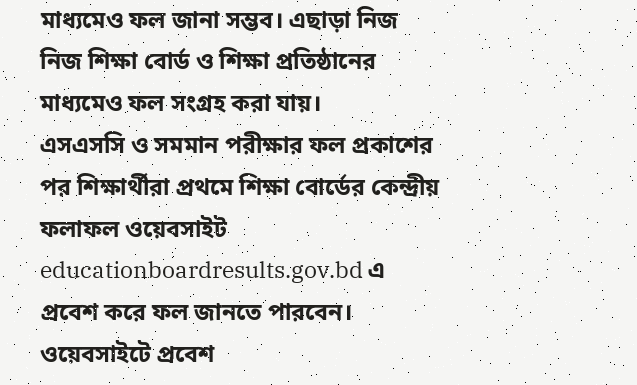মাধ্যমেও ফল জানা সম্ভব। এছাড়া নিজ নিজ শিক্ষা বোর্ড ও শিক্ষা প্রতিষ্ঠানের মাধ্যমেও ফল সংগ্রহ করা যায়।
এসএসসি ও সমমান পরীক্ষার ফল প্রকাশের পর শিক্ষার্থীরা প্রথমে শিক্ষা বোর্ডের কেন্দ্রীয় ফলাফল ওয়েবসাইট educationboardresults.gov.bd এ প্রবেশ করে ফল জানতে পারবেন। ওয়েবসাইটে প্রবেশ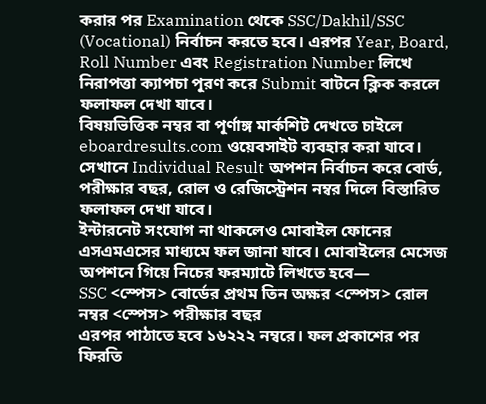করার পর Examination থেকে SSC/Dakhil/SSC (Vocational) নির্বাচন করতে হবে। এরপর Year, Board, Roll Number এবং Registration Number লিখে নিরাপত্তা ক্যাপচা পূরণ করে Submit বাটনে ক্লিক করলে ফলাফল দেখা যাবে।
বিষয়ভিত্তিক নম্বর বা পূর্ণাঙ্গ মার্কশিট দেখতে চাইলে eboardresults.com ওয়েবসাইট ব্যবহার করা যাবে। সেখানে Individual Result অপশন নির্বাচন করে বোর্ড, পরীক্ষার বছর, রোল ও রেজিস্ট্রেশন নম্বর দিলে বিস্তারিত ফলাফল দেখা যাবে।
ইন্টারনেট সংযোগ না থাকলেও মোবাইল ফোনের এসএমএসের মাধ্যমে ফল জানা যাবে। মোবাইলের মেসেজ অপশনে গিয়ে নিচের ফরম্যাটে লিখতে হবে—
SSC <স্পেস> বোর্ডের প্রথম তিন অক্ষর <স্পেস> রোল নম্বর <স্পেস> পরীক্ষার বছর
এরপর পাঠাতে হবে ১৬২২২ নম্বরে। ফল প্রকাশের পর ফিরতি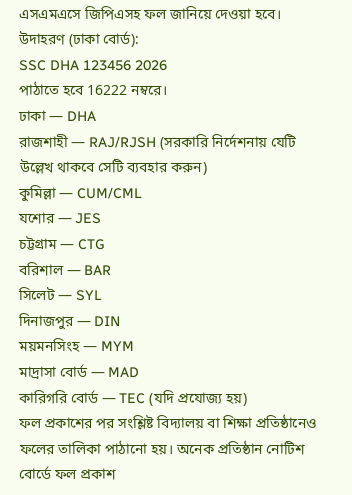এসএমএসে জিপিএসহ ফল জানিয়ে দেওয়া হবে।
উদাহরণ (ঢাকা বোর্ড):
SSC DHA 123456 2026
পাঠাতে হবে 16222 নম্বরে।
ঢাকা — DHA
রাজশাহী — RAJ/RJSH (সরকারি নির্দেশনায় যেটি উল্লেখ থাকবে সেটি ব্যবহার করুন)
কুমিল্লা — CUM/CML
যশোর — JES
চট্টগ্রাম — CTG
বরিশাল — BAR
সিলেট — SYL
দিনাজপুর — DIN
ময়মনসিংহ — MYM
মাদ্রাসা বোর্ড — MAD
কারিগরি বোর্ড — TEC (যদি প্রযোজ্য হয়)
ফল প্রকাশের পর সংশ্লিষ্ট বিদ্যালয় বা শিক্ষা প্রতিষ্ঠানেও ফলের তালিকা পাঠানো হয়। অনেক প্রতিষ্ঠান নোটিশ বোর্ডে ফল প্রকাশ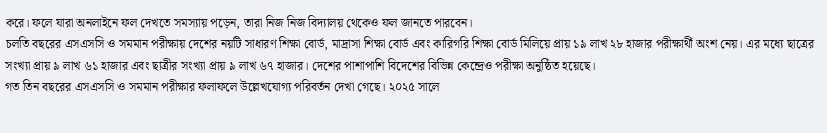করে। ফলে যারা অনলাইনে ফল দেখতে সমস্যায় পড়েন, তারা নিজ নিজ বিদ্যালয় থেকেও ফল জানতে পারবেন।
চলতি বছরের এসএসসি ও সমমান পরীক্ষায় দেশের নয়টি সাধারণ শিক্ষা বোর্ড, মাদ্রাসা শিক্ষা বোর্ড এবং কারিগরি শিক্ষা বোর্ড মিলিয়ে প্রায় ১৯ লাখ ২৮ হাজার পরীক্ষার্থী অংশ নেয়। এর মধ্যে ছাত্রের সংখ্যা প্রায় ৯ লাখ ৬১ হাজার এবং ছাত্রীর সংখ্যা প্রায় ৯ লাখ ৬৭ হাজার। দেশের পাশাপাশি বিদেশের বিভিন্ন কেন্দ্রেও পরীক্ষা অনুষ্ঠিত হয়েছে।
গত তিন বছরের এসএসসি ও সমমান পরীক্ষার ফলাফলে উল্লেখযোগ্য পরিবর্তন দেখা গেছে। ২০২৫ সালে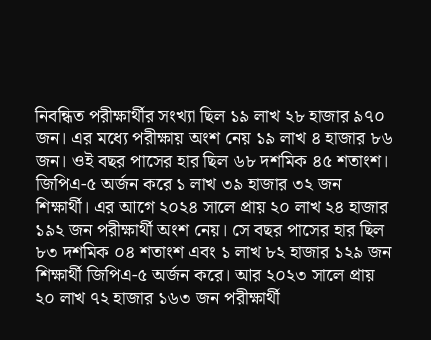নিবন্ধিত পরীক্ষার্থীর সংখ্যা ছিল ১৯ লাখ ২৮ হাজার ৯৭০ জন। এর মধ্যে পরীক্ষায় অংশ নেয় ১৯ লাখ ৪ হাজার ৮৬ জন। ওই বছর পাসের হার ছিল ৬৮ দশমিক ৪৫ শতাংশ। জিপিএ-৫ অর্জন করে ১ লাখ ৩৯ হাজার ৩২ জন শিক্ষার্থী। এর আগে ২০২৪ সালে প্রায় ২০ লাখ ২৪ হাজার ১৯২ জন পরীক্ষার্থী অংশ নেয়। সে বছর পাসের হার ছিল ৮৩ দশমিক ০৪ শতাংশ এবং ১ লাখ ৮২ হাজার ১২৯ জন শিক্ষার্থী জিপিএ-৫ অর্জন করে। আর ২০২৩ সালে প্রায় ২০ লাখ ৭২ হাজার ১৬৩ জন পরীক্ষার্থী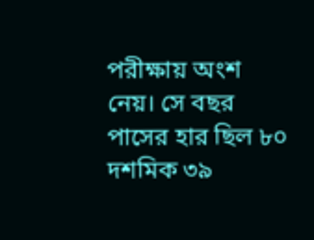পরীক্ষায় অংশ নেয়। সে বছর পাসের হার ছিল ৮০ দশমিক ৩৯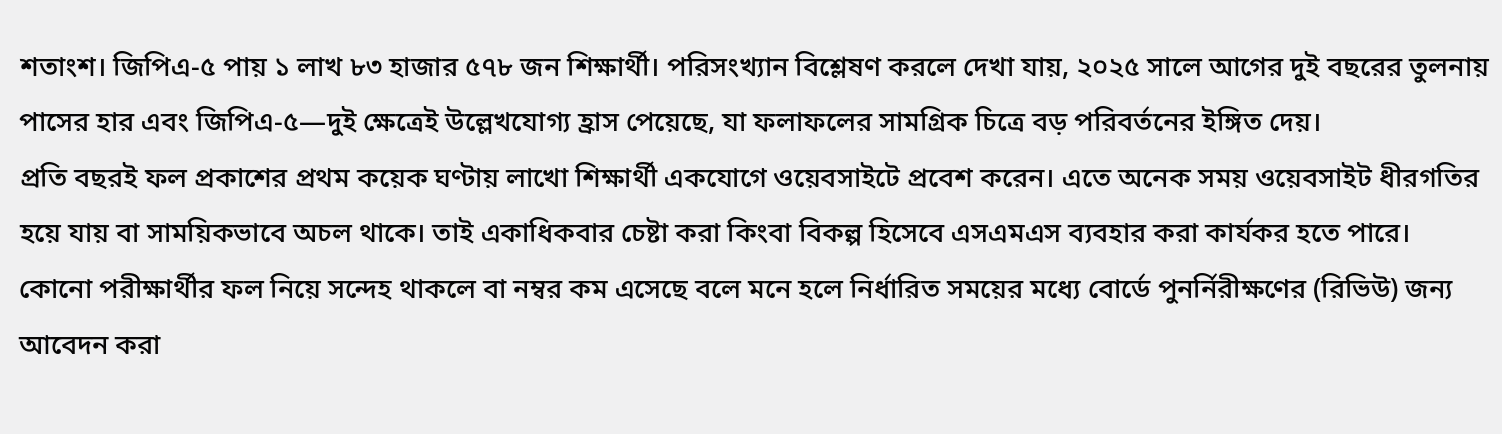শতাংশ। জিপিএ-৫ পায় ১ লাখ ৮৩ হাজার ৫৭৮ জন শিক্ষার্থী। পরিসংখ্যান বিশ্লেষণ করলে দেখা যায়, ২০২৫ সালে আগের দুই বছরের তুলনায় পাসের হার এবং জিপিএ-৫—দুই ক্ষেত্রেই উল্লেখযোগ্য হ্রাস পেয়েছে, যা ফলাফলের সামগ্রিক চিত্রে বড় পরিবর্তনের ইঙ্গিত দেয়।
প্রতি বছরই ফল প্রকাশের প্রথম কয়েক ঘণ্টায় লাখো শিক্ষার্থী একযোগে ওয়েবসাইটে প্রবেশ করেন। এতে অনেক সময় ওয়েবসাইট ধীরগতির হয়ে যায় বা সাময়িকভাবে অচল থাকে। তাই একাধিকবার চেষ্টা করা কিংবা বিকল্প হিসেবে এসএমএস ব্যবহার করা কার্যকর হতে পারে।
কোনো পরীক্ষার্থীর ফল নিয়ে সন্দেহ থাকলে বা নম্বর কম এসেছে বলে মনে হলে নির্ধারিত সময়ের মধ্যে বোর্ডে পুনর্নিরীক্ষণের (রিভিউ) জন্য আবেদন করা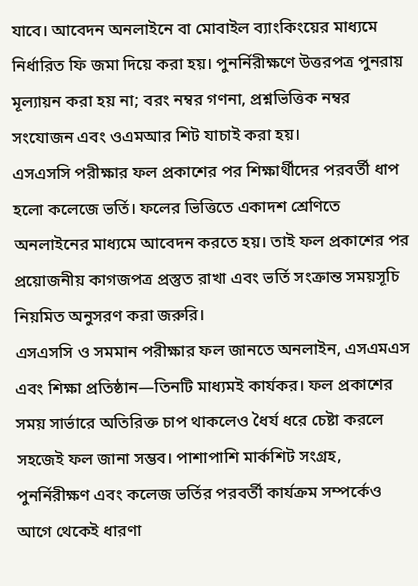যাবে। আবেদন অনলাইনে বা মোবাইল ব্যাংকিংয়ের মাধ্যমে নির্ধারিত ফি জমা দিয়ে করা হয়। পুনর্নিরীক্ষণে উত্তরপত্র পুনরায় মূল্যায়ন করা হয় না; বরং নম্বর গণনা, প্রশ্নভিত্তিক নম্বর সংযোজন এবং ওএমআর শিট যাচাই করা হয়।
এসএসসি পরীক্ষার ফল প্রকাশের পর শিক্ষার্থীদের পরবর্তী ধাপ হলো কলেজে ভর্তি। ফলের ভিত্তিতে একাদশ শ্রেণিতে অনলাইনের মাধ্যমে আবেদন করতে হয়। তাই ফল প্রকাশের পর প্রয়োজনীয় কাগজপত্র প্রস্তুত রাখা এবং ভর্তি সংক্রান্ত সময়সূচি নিয়মিত অনুসরণ করা জরুরি।
এসএসসি ও সমমান পরীক্ষার ফল জানতে অনলাইন, এসএমএস এবং শিক্ষা প্রতিষ্ঠান—তিনটি মাধ্যমই কার্যকর। ফল প্রকাশের সময় সার্ভারে অতিরিক্ত চাপ থাকলেও ধৈর্য ধরে চেষ্টা করলে সহজেই ফল জানা সম্ভব। পাশাপাশি মার্কশিট সংগ্রহ, পুনর্নিরীক্ষণ এবং কলেজ ভর্তির পরবর্তী কার্যক্রম সম্পর্কেও আগে থেকেই ধারণা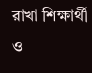রাখা শিক্ষার্থী ও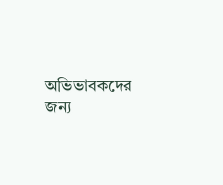অভিভাবকদের জন্য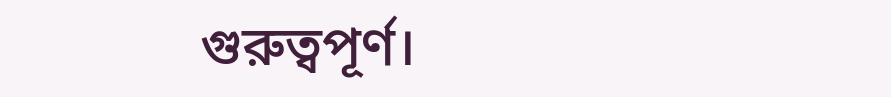গুরুত্বপূর্ণ।